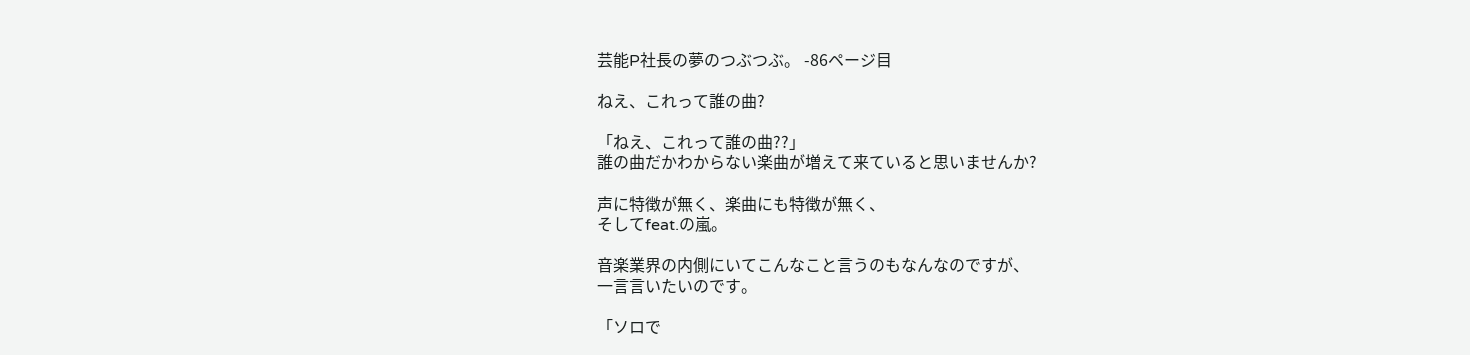芸能P社長の夢のつぶつぶ。 -86ページ目

ねえ、これって誰の曲?

「ねえ、これって誰の曲??」
誰の曲だかわからない楽曲が増えて来ていると思いませんか?

声に特徴が無く、楽曲にも特徴が無く、
そしてfeat.の嵐。

音楽業界の内側にいてこんなこと言うのもなんなのですが、
一言言いたいのです。

「ソロで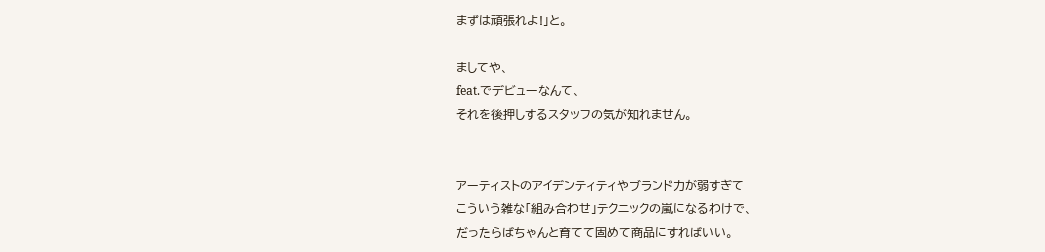まずは頑張れよ!」と。

ましてや、
feat.でデビューなんて、
それを後押しするスタッフの気が知れません。


アーティストのアイデンティティやブランド力が弱すぎて
こういう雑な「組み合わせ」テクニックの嵐になるわけで、
だったらばちゃんと育てて固めて商品にすればいい。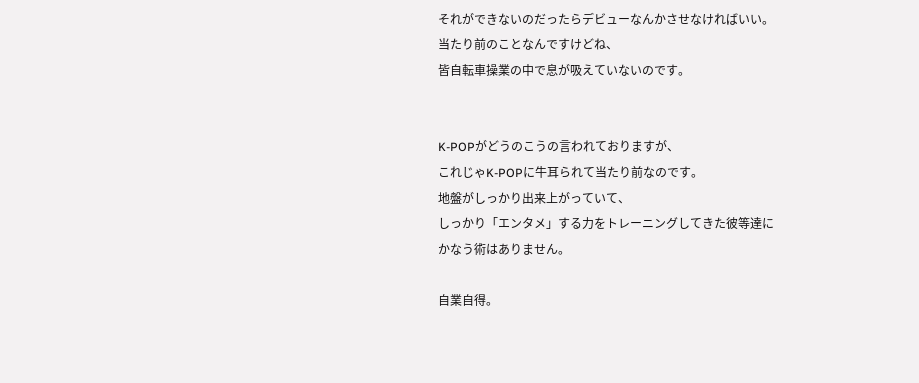それができないのだったらデビューなんかさせなければいい。
当たり前のことなんですけどね、
皆自転車操業の中で息が吸えていないのです。


K-POPがどうのこうの言われておりますが、
これじゃK-POPに牛耳られて当たり前なのです。
地盤がしっかり出来上がっていて、
しっかり「エンタメ」する力をトレーニングしてきた彼等達に
かなう術はありません。

自業自得。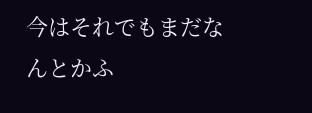今はそれでもまだなんとかふ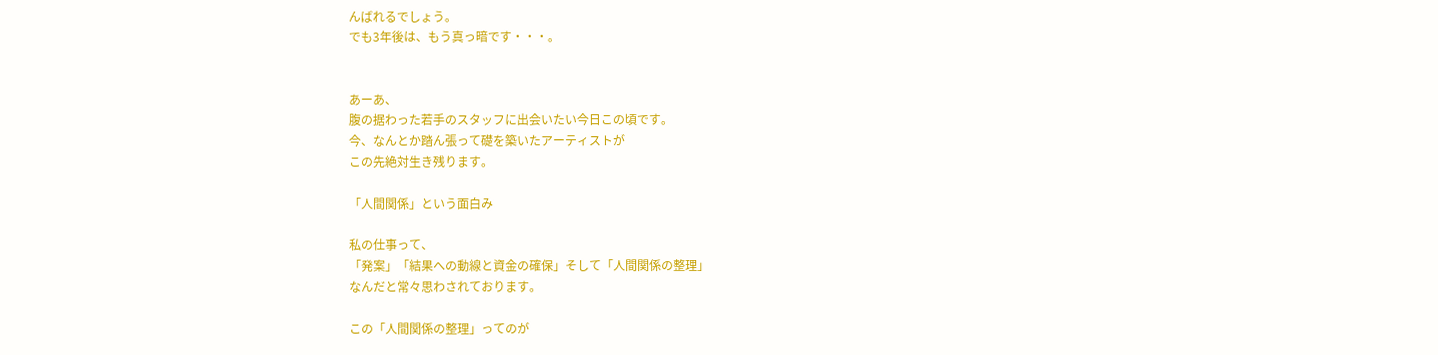んばれるでしょう。
でも3年後は、もう真っ暗です・・・。


あーあ、
腹の据わった若手のスタッフに出会いたい今日この頃です。
今、なんとか踏ん張って礎を築いたアーティストが
この先絶対生き残ります。

「人間関係」という面白み

私の仕事って、
「発案」「結果への動線と資金の確保」そして「人間関係の整理」
なんだと常々思わされております。

この「人間関係の整理」ってのが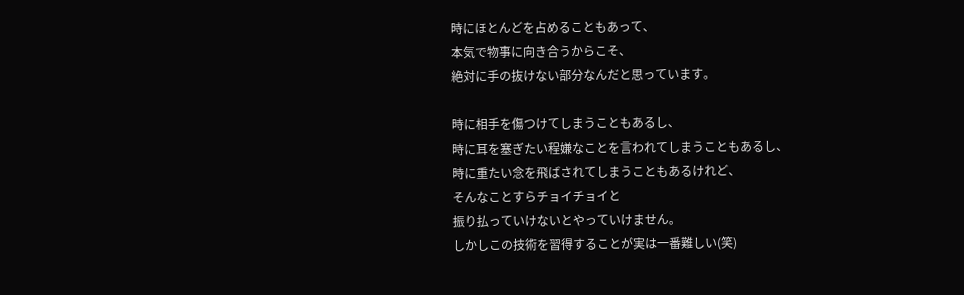時にほとんどを占めることもあって、
本気で物事に向き合うからこそ、
絶対に手の抜けない部分なんだと思っています。

時に相手を傷つけてしまうこともあるし、
時に耳を塞ぎたい程嫌なことを言われてしまうこともあるし、
時に重たい念を飛ばされてしまうこともあるけれど、
そんなことすらチョイチョイと
振り払っていけないとやっていけません。
しかしこの技術を習得することが実は一番難しい(笑)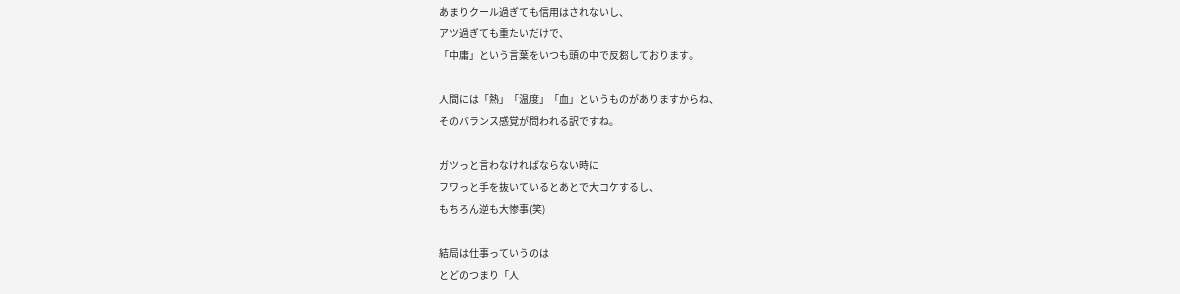あまりクール過ぎても信用はされないし、
アツ過ぎても重たいだけで、
「中庸」という言葉をいつも頭の中で反芻しております。

人間には「熱」「温度」「血」というものがありますからね、
そのバランス感覚が問われる訳ですね。

ガツっと言わなければならない時に
フワっと手を抜いているとあとで大コケするし、
もちろん逆も大惨事(笑)

結局は仕事っていうのは
とどのつまり「人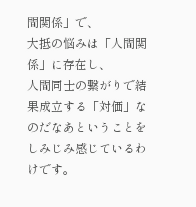間関係」で、
大抵の悩みは「人間関係」に存在し、
人間同士の繋がりで結果成立する「対価」なのだなあということを
しみじみ感じているわけです。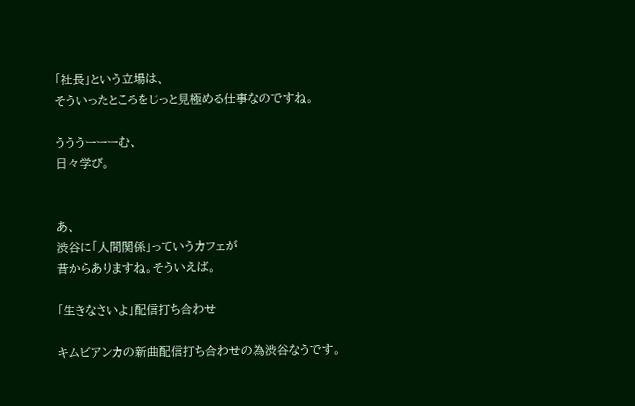「社長」という立場は、
そういったところをじっと見極める仕事なのですね。

うううーーーむ、
日々学び。


あ、
渋谷に「人間関係」っていうカフェが
昔からありますね。そういえば。

「生きなさいよ」配信打ち合わせ

キムビアンカの新曲配信打ち合わせの為渋谷なうです。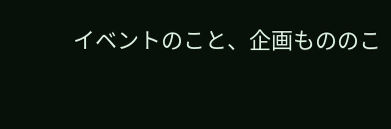イベントのこと、企画もののこ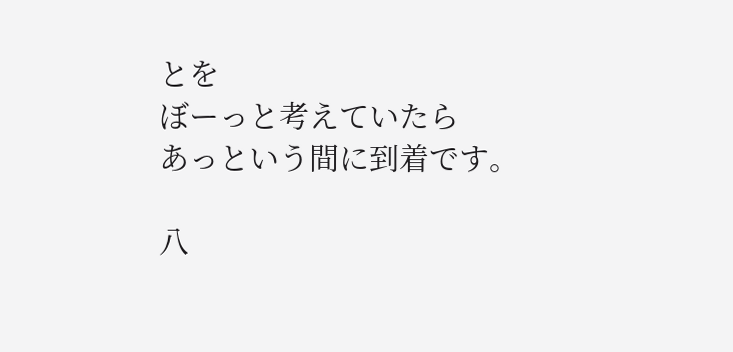とを
ぼーっと考えていたら
あっという間に到着です。

八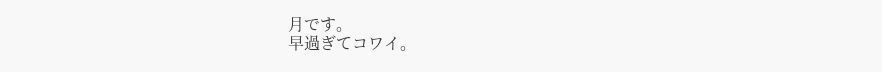月です。
早過ぎてコワイ。